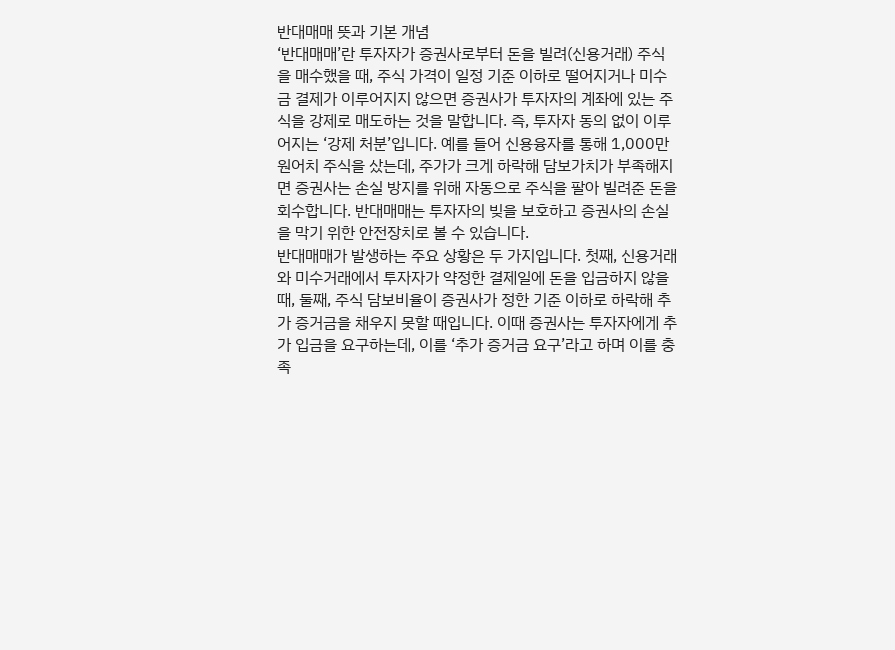반대매매 뜻과 기본 개념
‘반대매매’란 투자자가 증권사로부터 돈을 빌려(신용거래) 주식을 매수했을 때, 주식 가격이 일정 기준 이하로 떨어지거나 미수금 결제가 이루어지지 않으면 증권사가 투자자의 계좌에 있는 주식을 강제로 매도하는 것을 말합니다. 즉, 투자자 동의 없이 이루어지는 ‘강제 처분’입니다. 예를 들어 신용융자를 통해 1,000만원어치 주식을 샀는데, 주가가 크게 하락해 담보가치가 부족해지면 증권사는 손실 방지를 위해 자동으로 주식을 팔아 빌려준 돈을 회수합니다. 반대매매는 투자자의 빚을 보호하고 증권사의 손실을 막기 위한 안전장치로 볼 수 있습니다.
반대매매가 발생하는 주요 상황은 두 가지입니다. 첫째, 신용거래와 미수거래에서 투자자가 약정한 결제일에 돈을 입금하지 않을 때, 둘째, 주식 담보비율이 증권사가 정한 기준 이하로 하락해 추가 증거금을 채우지 못할 때입니다. 이때 증권사는 투자자에게 추가 입금을 요구하는데, 이를 ‘추가 증거금 요구’라고 하며 이를 충족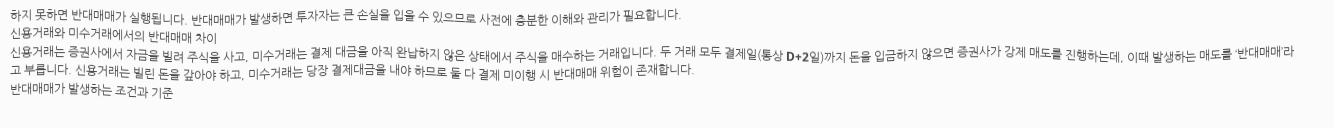하지 못하면 반대매매가 실행됩니다. 반대매매가 발생하면 투자자는 큰 손실을 입을 수 있으므로 사전에 충분한 이해와 관리가 필요합니다.
신용거래와 미수거래에서의 반대매매 차이
신용거래는 증권사에서 자금을 빌려 주식을 사고, 미수거래는 결제 대금을 아직 완납하지 않은 상태에서 주식을 매수하는 거래입니다. 두 거래 모두 결제일(통상 D+2일)까지 돈을 입금하지 않으면 증권사가 강제 매도를 진행하는데, 이때 발생하는 매도를 ‘반대매매’라고 부릅니다. 신용거래는 빌린 돈을 갚아야 하고, 미수거래는 당장 결제대금을 내야 하므로 둘 다 결제 미이행 시 반대매매 위험이 존재합니다.
반대매매가 발생하는 조건과 기준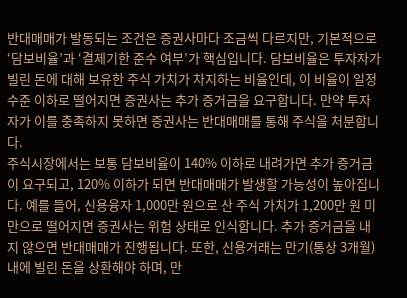반대매매가 발동되는 조건은 증권사마다 조금씩 다르지만, 기본적으로 ‘담보비율’과 ‘결제기한 준수 여부’가 핵심입니다. 담보비율은 투자자가 빌린 돈에 대해 보유한 주식 가치가 차지하는 비율인데, 이 비율이 일정 수준 이하로 떨어지면 증권사는 추가 증거금을 요구합니다. 만약 투자자가 이를 충족하지 못하면 증권사는 반대매매를 통해 주식을 처분합니다.
주식시장에서는 보통 담보비율이 140% 이하로 내려가면 추가 증거금이 요구되고, 120% 이하가 되면 반대매매가 발생할 가능성이 높아집니다. 예를 들어, 신용융자 1,000만 원으로 산 주식 가치가 1,200만 원 미만으로 떨어지면 증권사는 위험 상태로 인식합니다. 추가 증거금을 내지 않으면 반대매매가 진행됩니다. 또한, 신용거래는 만기(통상 3개월) 내에 빌린 돈을 상환해야 하며, 만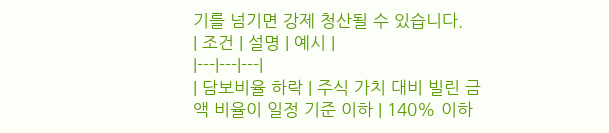기를 넘기면 강제 청산될 수 있습니다.
| 조건 | 설명 | 예시 |
|---|---|---|
| 담보비율 하락 | 주식 가치 대비 빌린 금액 비율이 일정 기준 이하 | 140% 이하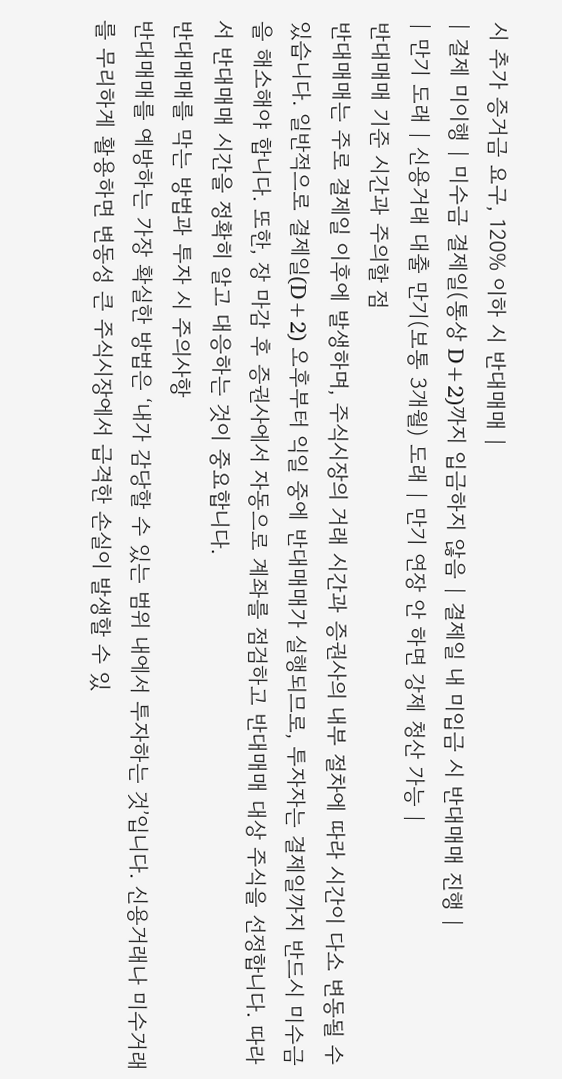시 추가 증거금 요구, 120% 이하 시 반대매매 |
| 결제 미이행 | 미수금 결제일(통상 D+2)까지 입금하지 않음 | 결제일 내 미입금 시 반대매매 진행 |
| 만기 도래 | 신용거래 대출 만기(보통 3개월) 도래 | 만기 연장 안 하면 강제 청산 가능 |
반대매매 기준 시간과 주의할 점
반대매매는 주로 결제일 이후에 발생하며, 주식시장의 거래 시간과 증권사의 내부 절차에 따라 시간이 다소 변동될 수 있습니다. 일반적으로 결제일(D+2) 오후부터 익일 중에 반대매매가 실행되므로, 투자자는 결제일까지 반드시 미수금을 해소해야 합니다. 또한, 장 마감 후 증권사에서 자동으로 계좌를 점검하고 반대매매 대상 주식을 선정합니다. 따라서 반대매매 시간을 정확히 알고 대응하는 것이 중요합니다.
반대매매를 막는 방법과 투자 시 주의사항
반대매매를 예방하는 가장 확실한 방법은 ‘내가 감당할 수 있는 범위 내에서 투자하는 것’입니다. 신용거래나 미수거래를 무리하게 활용하면 변동성 큰 주식시장에서 급격한 손실이 발생할 수 있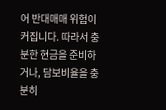어 반대매매 위험이 커집니다. 따라서 충분한 현금을 준비하거나, 담보비율을 충분히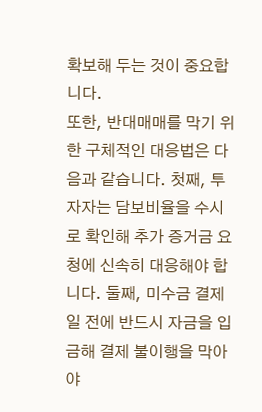확보해 두는 것이 중요합니다.
또한, 반대매매를 막기 위한 구체적인 대응법은 다음과 같습니다. 첫째, 투자자는 담보비율을 수시로 확인해 추가 증거금 요청에 신속히 대응해야 합니다. 둘째, 미수금 결제일 전에 반드시 자금을 입금해 결제 불이행을 막아야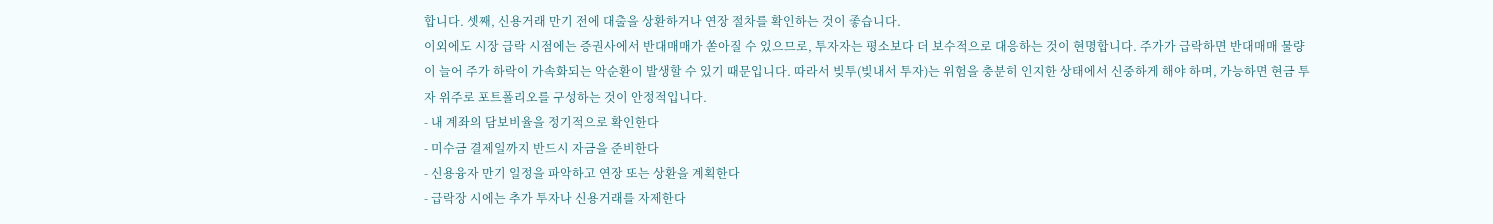합니다. 셋째, 신용거래 만기 전에 대출을 상환하거나 연장 절차를 확인하는 것이 좋습니다.
이외에도 시장 급락 시점에는 증권사에서 반대매매가 쏟아질 수 있으므로, 투자자는 평소보다 더 보수적으로 대응하는 것이 현명합니다. 주가가 급락하면 반대매매 물량이 늘어 주가 하락이 가속화되는 악순환이 발생할 수 있기 때문입니다. 따라서 빚투(빚내서 투자)는 위험을 충분히 인지한 상태에서 신중하게 해야 하며, 가능하면 현금 투자 위주로 포트폴리오를 구성하는 것이 안정적입니다.
- 내 계좌의 담보비율을 정기적으로 확인한다
- 미수금 결제일까지 반드시 자금을 준비한다
- 신용융자 만기 일정을 파악하고 연장 또는 상환을 계획한다
- 급락장 시에는 추가 투자나 신용거래를 자제한다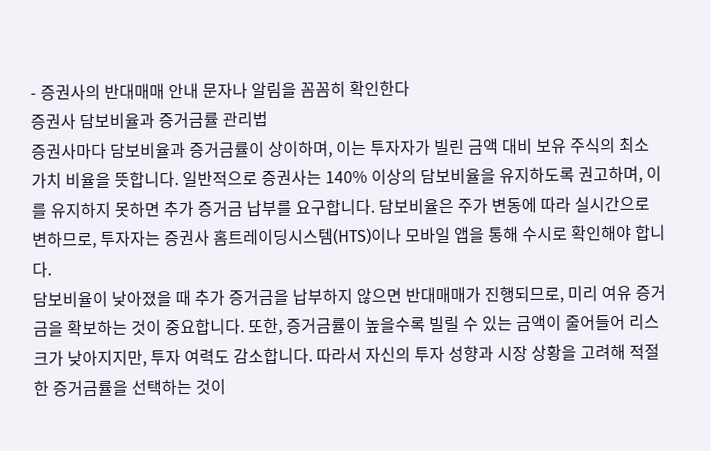- 증권사의 반대매매 안내 문자나 알림을 꼼꼼히 확인한다
증권사 담보비율과 증거금률 관리법
증권사마다 담보비율과 증거금률이 상이하며, 이는 투자자가 빌린 금액 대비 보유 주식의 최소 가치 비율을 뜻합니다. 일반적으로 증권사는 140% 이상의 담보비율을 유지하도록 권고하며, 이를 유지하지 못하면 추가 증거금 납부를 요구합니다. 담보비율은 주가 변동에 따라 실시간으로 변하므로, 투자자는 증권사 홈트레이딩시스템(HTS)이나 모바일 앱을 통해 수시로 확인해야 합니다.
담보비율이 낮아졌을 때 추가 증거금을 납부하지 않으면 반대매매가 진행되므로, 미리 여유 증거금을 확보하는 것이 중요합니다. 또한, 증거금률이 높을수록 빌릴 수 있는 금액이 줄어들어 리스크가 낮아지지만, 투자 여력도 감소합니다. 따라서 자신의 투자 성향과 시장 상황을 고려해 적절한 증거금률을 선택하는 것이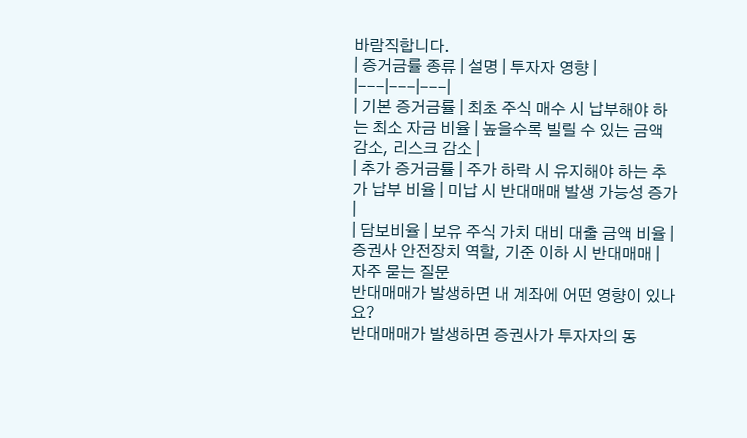바람직합니다.
| 증거금률 종류 | 설명 | 투자자 영향 |
|---|---|---|
| 기본 증거금률 | 최초 주식 매수 시 납부해야 하는 최소 자금 비율 | 높을수록 빌릴 수 있는 금액 감소, 리스크 감소 |
| 추가 증거금률 | 주가 하락 시 유지해야 하는 추가 납부 비율 | 미납 시 반대매매 발생 가능성 증가 |
| 담보비율 | 보유 주식 가치 대비 대출 금액 비율 | 증권사 안전장치 역할, 기준 이하 시 반대매매 |
자주 묻는 질문
반대매매가 발생하면 내 계좌에 어떤 영향이 있나요?
반대매매가 발생하면 증권사가 투자자의 동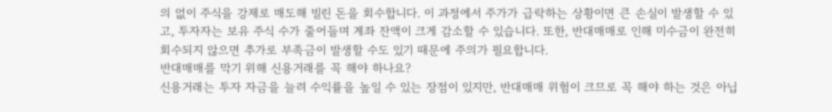의 없이 주식을 강제로 매도해 빌린 돈을 회수합니다. 이 과정에서 주가가 급락하는 상황이면 큰 손실이 발생할 수 있고, 투자자는 보유 주식 수가 줄어들며 계좌 잔액이 크게 감소할 수 있습니다. 또한, 반대매매로 인해 미수금이 완전히 회수되지 않으면 추가로 부족금이 발생할 수도 있기 때문에 주의가 필요합니다.
반대매매를 막기 위해 신용거래를 꼭 해야 하나요?
신용거래는 투자 자금을 늘려 수익률을 높일 수 있는 장점이 있지만, 반대매매 위험이 크므로 꼭 해야 하는 것은 아닙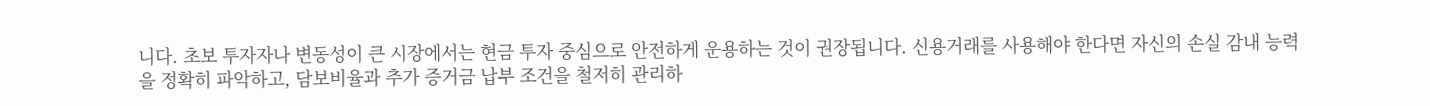니다. 초보 투자자나 변동성이 큰 시장에서는 현금 투자 중심으로 안전하게 운용하는 것이 권장됩니다. 신용거래를 사용해야 한다면 자신의 손실 감내 능력을 정확히 파악하고, 담보비율과 추가 증거금 납부 조건을 철저히 관리하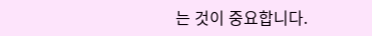는 것이 중요합니다.